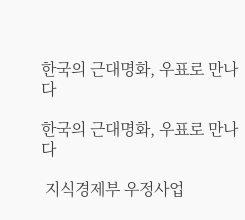한국의 근대명화, 우표로 만나다

한국의 근대명화, 우표로 만나다

 지식경제부 우정사업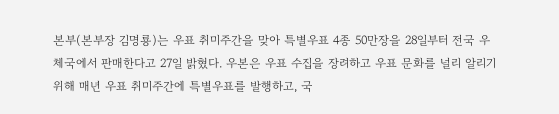본부(본부장 김명룡)는 우표 취미주간을 맞아 특별우표 4종 50만장을 28일부터 전국 우체국에서 판매한다고 27일 밝혔다. 우본은 우표 수집을 장려하고 우표 문화를 널리 알리기 위해 매년 우표 취미주간에 특별우표를 발행하고, 국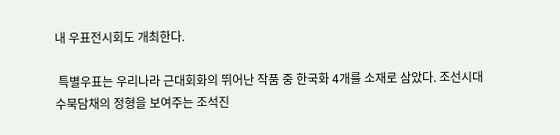내 우표전시회도 개최한다.

 특별우표는 우리나라 근대회화의 뛰어난 작품 중 한국화 4개를 소재로 삼았다. 조선시대 수묵담채의 정형을 보여주는 조석진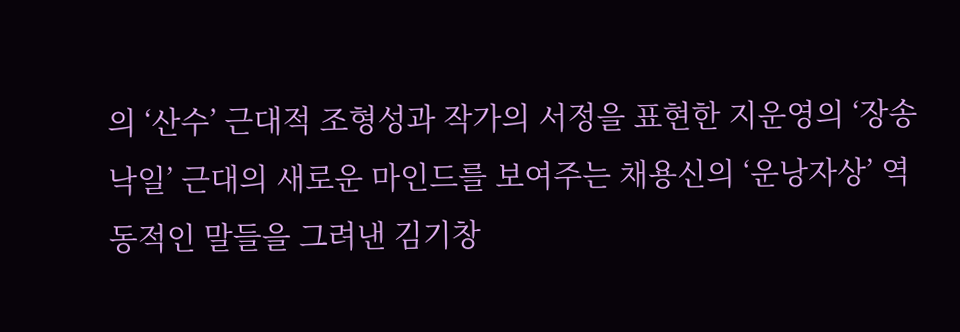의 ‘산수’ 근대적 조형성과 작가의 서정을 표현한 지운영의 ‘장송낙일’ 근대의 새로운 마인드를 보여주는 채용신의 ‘운낭자상’ 역동적인 말들을 그려낸 김기창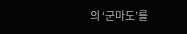의 ‘군마도’를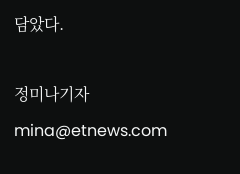담았다.

정미나기자 mina@etnews.com